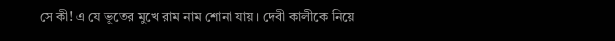সে কী! এ যে ভূতের মুখে রাম নাম শোনা যায়। দেবী কালীকে নিয়ে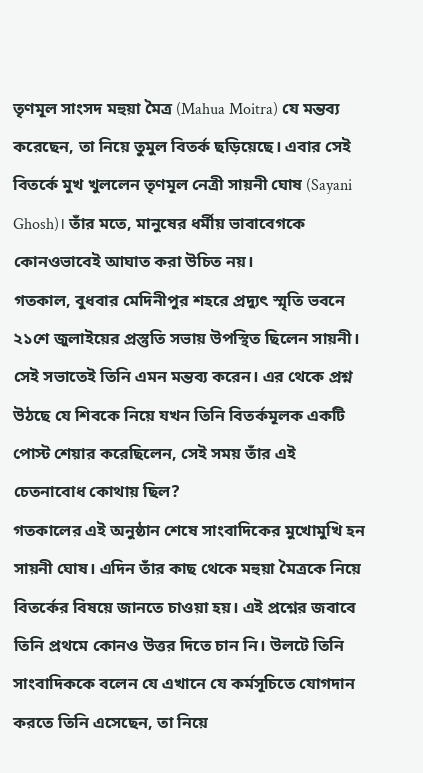তৃণমূল সাংসদ মহুয়া মৈত্র (Mahua Moitra) যে মন্তব্য করেছেন, তা নিয়ে তুমুল বিতর্ক ছড়িয়েছে। এবার সেই বিতর্কে মুখ খুললেন তৃণমূল নেত্রী সায়নী ঘোষ (Sayani Ghosh)। তাঁর মতে, মানুষের ধর্মীয় ভাবাবেগকে কোনওভাবেই আঘাত করা উচিত নয়।
গতকাল, বুধবার মেদিনীপুর শহরে প্রদ্যুৎ স্মৃতি ভবনে ২১শে জুলাইয়ের প্রস্তুতি সভায় উপস্থিত ছিলেন সায়নী। সেই সভাতেই তিনি এমন মন্তব্য করেন। এর থেকে প্রশ্ন উঠছে যে শিবকে নিয়ে যখন তিনি বিতর্কমূলক একটি পোস্ট শেয়ার করেছিলেন, সেই সময় তাঁর এই চেতনাবোধ কোথায় ছিল?
গতকালের এই অনুষ্ঠান শেষে সাংবাদিকের মুখোমুখি হন সায়নী ঘোষ। এদিন তাঁর কাছ থেকে মহুয়া মৈত্রকে নিয়ে বিতর্কের বিষয়ে জানতে চাওয়া হয়। এই প্রশ্নের জবাবে তিনি প্রথমে কোনও উত্তর দিতে চান নি। উলটে তিনি সাংবাদিককে বলেন যে এখানে যে কর্মসূচিতে যোগদান করতে তিনি এসেছেন, তা নিয়ে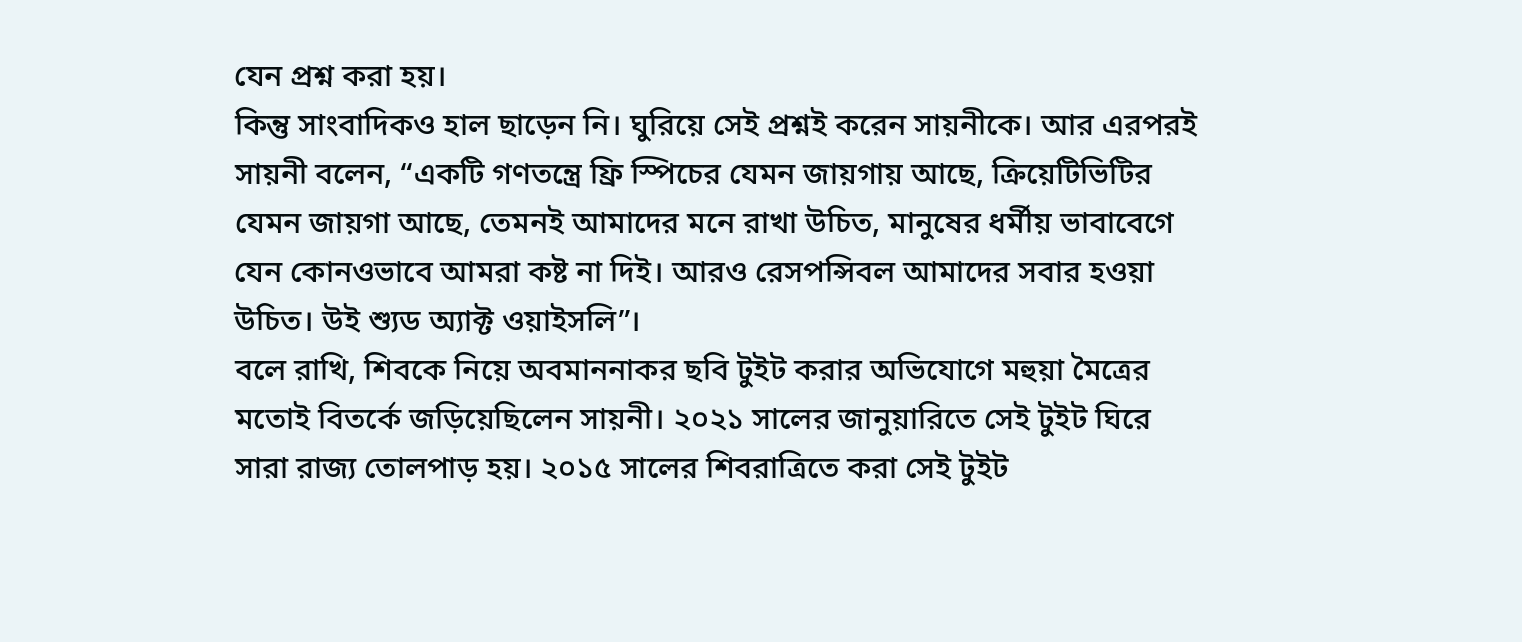যেন প্রশ্ন করা হয়।
কিন্তু সাংবাদিকও হাল ছাড়েন নি। ঘুরিয়ে সেই প্রশ্নই করেন সায়নীকে। আর এরপরই সায়নী বলেন, “একটি গণতন্ত্রে ফ্রি স্পিচের যেমন জায়গায় আছে, ক্রিয়েটিভিটির যেমন জায়গা আছে, তেমনই আমাদের মনে রাখা উচিত, মানুষের ধর্মীয় ভাবাবেগে যেন কোনওভাবে আমরা কষ্ট না দিই। আরও রেসপন্সিবল আমাদের সবার হওয়া উচিত। উই শ্যুড অ্যাক্ট ওয়াইসলি”।
বলে রাখি, শিবকে নিয়ে অবমাননাকর ছবি টুইট করার অভিযোগে মহুয়া মৈত্রের মতোই বিতর্কে জড়িয়েছিলেন সায়নী। ২০২১ সালের জানুয়ারিতে সেই টুইট ঘিরে সারা রাজ্য তোলপাড় হয়। ২০১৫ সালের শিবরাত্রিতে করা সেই টুইট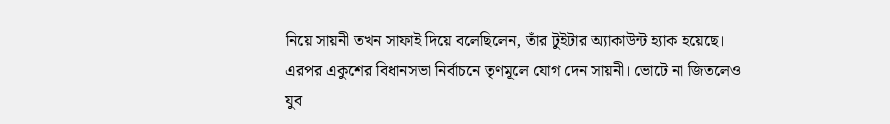নিয়ে সায়নী তখন সাফাই দিয়ে বলেছিলেন, তাঁর টুইটার অ্যাকাউন্ট হ্যাক হয়েছে। এরপর একুশের বিধানসভা নির্বাচনে তৃণমূলে যোগ দেন সায়নী। ভোটে না জিতলেও যুব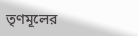তৃণমূলের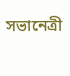সভানেত্রী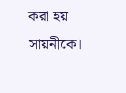করা হয় সায়নীকে।